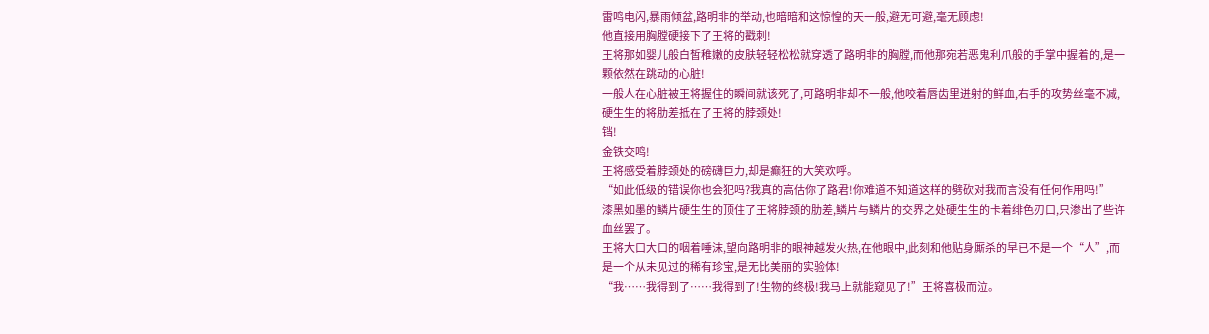雷鸣电闪,暴雨倾盆,路明非的举动,也暗暗和这惊惶的天一般,避无可避,毫无顾虑!
他直接用胸膛硬接下了王将的戳刺!
王将那如婴儿般白皙稚嫩的皮肤轻轻松松就穿透了路明非的胸膛,而他那宛若恶鬼利爪般的手掌中握着的,是一颗依然在跳动的心脏!
一般人在心脏被王将握住的瞬间就该死了,可路明非却不一般,他咬着唇齿里迸射的鲜血,右手的攻势丝毫不减,硬生生的将肋差抵在了王将的脖颈处!
铛!
金铁交鸣!
王将感受着脖颈处的磅礴巨力,却是癫狂的大笑欢呼。
“如此低级的错误你也会犯吗?我真的高估你了路君!你难道不知道这样的劈砍对我而言没有任何作用吗!”
漆黑如墨的鳞片硬生生的顶住了王将脖颈的肋差,鳞片与鳞片的交界之处硬生生的卡着绯色刃口,只渗出了些许血丝罢了。
王将大口大口的咽着唾沫,望向路明非的眼神越发火热,在他眼中,此刻和他贴身厮杀的早已不是一个“人”,而是一个从未见过的稀有珍宝,是无比美丽的实验体!
“我……我得到了……我得到了!生物的终极!我马上就能窥见了!”王将喜极而泣。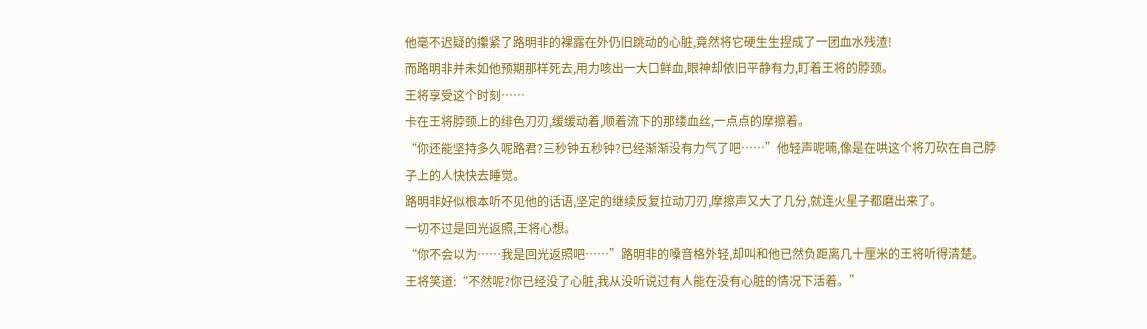他毫不迟疑的攥紧了路明非的裸露在外仍旧跳动的心脏,竟然将它硬生生捏成了一团血水残渣!
而路明非并未如他预期那样死去,用力咳出一大口鲜血,眼神却依旧平静有力,盯着王将的脖颈。
王将享受这个时刻……
卡在王将脖颈上的绯色刀刃,缓缓动着,顺着流下的那缕血丝,一点点的摩擦着。
“你还能坚持多久呢路君?三秒钟五秒钟?已经渐渐没有力气了吧……”他轻声呢喃,像是在哄这个将刀砍在自己脖子上的人快快去睡觉。
路明非好似根本听不见他的话语,坚定的继续反复拉动刀刃,摩擦声又大了几分,就连火星子都磨出来了。
一切不过是回光返照,王将心想。
“你不会以为……我是回光返照吧……”路明非的嗓音格外轻,却叫和他已然负距离几十厘米的王将听得清楚。
王将笑道:“不然呢?你已经没了心脏,我从没听说过有人能在没有心脏的情况下活着。”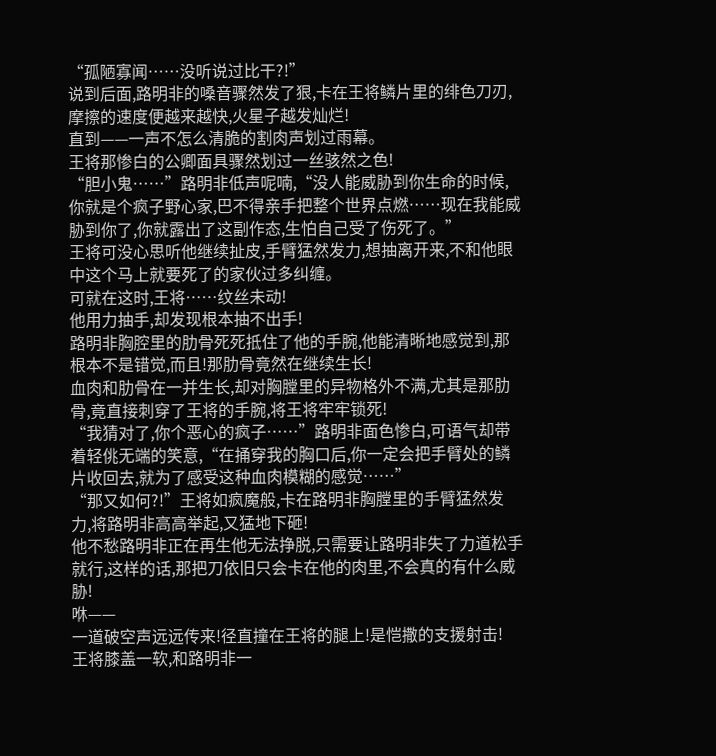“孤陋寡闻……没听说过比干?!”
说到后面,路明非的嗓音骤然发了狠,卡在王将鳞片里的绯色刀刃,摩擦的速度便越来越快,火星子越发灿烂!
直到——一声不怎么清脆的割肉声划过雨幕。
王将那惨白的公卿面具骤然划过一丝骇然之色!
“胆小鬼……”路明非低声呢喃,“没人能威胁到你生命的时候,你就是个疯子野心家,巴不得亲手把整个世界点燃……现在我能威胁到你了,你就露出了这副作态,生怕自己受了伤死了。”
王将可没心思听他继续扯皮,手臂猛然发力,想抽离开来,不和他眼中这个马上就要死了的家伙过多纠缠。
可就在这时,王将……纹丝未动!
他用力抽手,却发现根本抽不出手!
路明非胸腔里的肋骨死死抵住了他的手腕,他能清晰地感觉到,那根本不是错觉,而且!那肋骨竟然在继续生长!
血肉和肋骨在一并生长,却对胸膛里的异物格外不满,尤其是那肋骨,竟直接刺穿了王将的手腕,将王将牢牢锁死!
“我猜对了,你个恶心的疯子……”路明非面色惨白,可语气却带着轻佻无端的笑意,“在捅穿我的胸口后,你一定会把手臂处的鳞片收回去,就为了感受这种血肉模糊的感觉……”
“那又如何?!”王将如疯魔般,卡在路明非胸膛里的手臂猛然发力,将路明非高高举起,又猛地下砸!
他不愁路明非正在再生他无法挣脱,只需要让路明非失了力道松手就行,这样的话,那把刀依旧只会卡在他的肉里,不会真的有什么威胁!
咻——
一道破空声远远传来!径直撞在王将的腿上!是恺撒的支援射击!
王将膝盖一软,和路明非一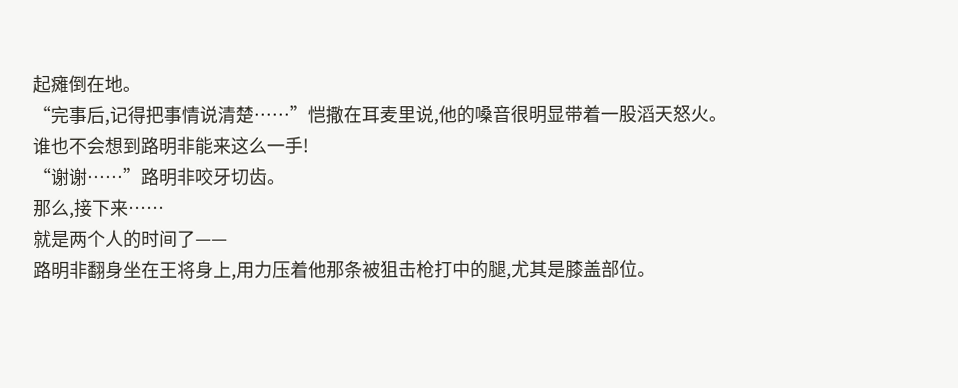起瘫倒在地。
“完事后,记得把事情说清楚……”恺撒在耳麦里说,他的嗓音很明显带着一股滔天怒火。
谁也不会想到路明非能来这么一手!
“谢谢……”路明非咬牙切齿。
那么,接下来……
就是两个人的时间了——
路明非翻身坐在王将身上,用力压着他那条被狙击枪打中的腿,尤其是膝盖部位。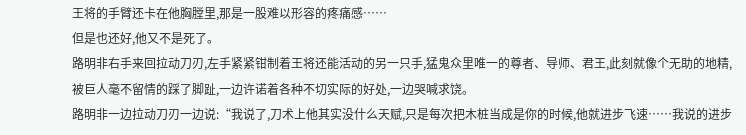王将的手臂还卡在他胸膛里,那是一股难以形容的疼痛感……
但是也还好,他又不是死了。
路明非右手来回拉动刀刃,左手紧紧钳制着王将还能活动的另一只手,猛鬼众里唯一的尊者、导师、君王,此刻就像个无助的地精,被巨人毫不留情的踩了脚趾,一边许诺着各种不切实际的好处,一边哭喊求饶。
路明非一边拉动刀刃一边说:“我说了,刀术上他其实没什么天赋,只是每次把木桩当成是你的时候,他就进步飞速……我说的进步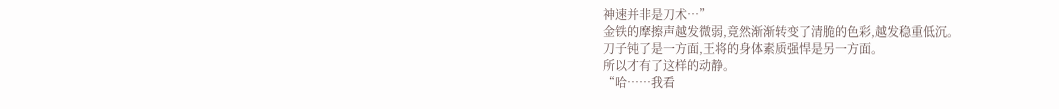神速并非是刀术…”
金铁的摩擦声越发微弱,竟然渐渐转变了清脆的色彩,越发稳重低沉。
刀子钝了是一方面,王将的身体素质强悍是另一方面。
所以才有了这样的动静。
“哈……我看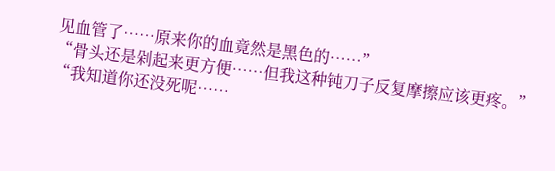见血管了……原来你的血竟然是黑色的……”
“骨头还是剁起来更方便……但我这种钝刀子反复摩擦应该更疼。”
“我知道你还没死呢……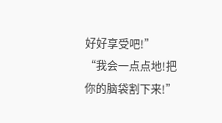好好享受吧!”
“我会一点点地!把你的脑袋割下来!”